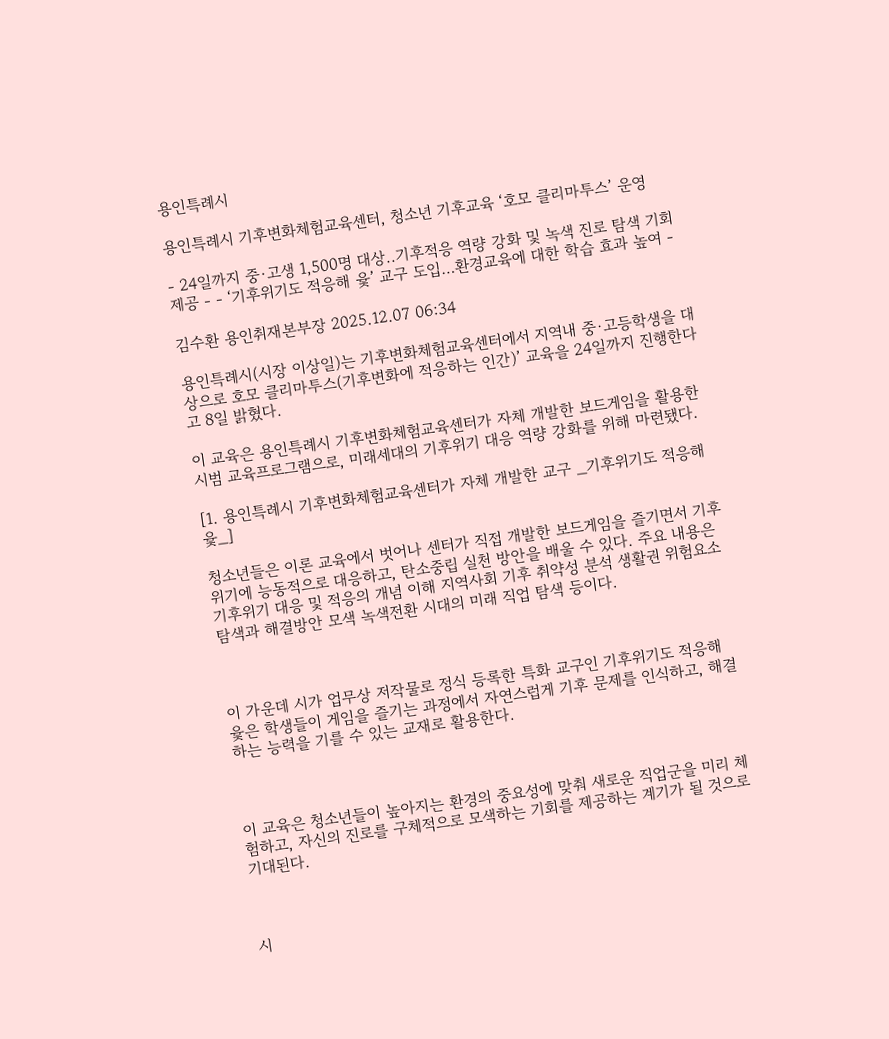용인특례시

용인특례시 기후변화체험교육센터, 청소년 기후교육 ‘호모 클리마투스’ 운영

- 24일까지 중·고생 1,500명 대상..기후적응 역량 강화 및 녹색 진로 탐색 기회 제공 - - ‘기후위기도 적응해 윷’ 교구 도입…환경교육에 대한 학습 효과 높여 -

김수환 용인취재본부장 2025.12.07 06:34

용인특례시(시장 이상일)는 기후변화체험교육센터에서 지역내 중·고등학생을 대상으로 호모 클리마투스(기후변화에 적응하는 인간)’ 교육을 24일까지 진행한다고 8일 밝혔다.

이 교육은 용인특례시 기후변화체험교육센터가 자체 개발한 보드게임을 활용한 시범 교육프로그램으로, 미래세대의 기후위기 대응 역량 강화를 위해 마련됐다.

[1. 용인특례시 기후변화체험교육센터가 자체 개발한 교구 _기후위기도 적응해 윷_]

청소년들은 이론 교육에서 벗어나 센터가 직접 개발한 보드게임을 즐기면서 기후위기에 능동적으로 대응하고, 탄소중립 실천 방안을 배울 수 있다. 주요 내용은 기후위기 대응 및 적응의 개념 이해 지역사회 기후 취약성 분석 생활권 위험요소 탐색과 해결방안 모색 녹색전환 시대의 미래 직업 탐색 등이다.



이 가운데 시가 업무상 저작물로 정식 등록한 특화 교구인 기후위기도 적응해 윷은 학생들이 게임을 즐기는 과정에서 자연스럽게 기후 문제를 인식하고, 해결하는 능력을 기를 수 있는 교재로 활용한다.



이 교육은 청소년들이 높아지는 환경의 중요성에 맞춰 새로운 직업군을 미리 체험하고, 자신의 진로를 구체적으로 모색하는 기회를 제공하는 계기가 될 것으로 기대된다.



시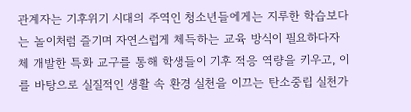관계자는 기후위기 시대의 주역인 청소년들에게는 지루한 학습보다는 놀이처럼 즐기며 자연스럽게 체득하는 교육 방식이 필요하다자체 개발한 특화 교구를 통해 학생들이 기후 적응 역량을 키우고, 이를 바탕으로 실질적인 생활 속 환경 실천을 이끄는 탄소중립 실천가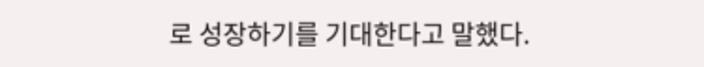로 성장하기를 기대한다고 말했다.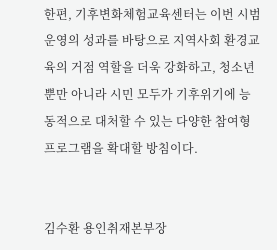한편, 기후변화체험교육센터는 이번 시범 운영의 성과를 바탕으로 지역사회 환경교육의 거점 역할을 더욱 강화하고, 청소년뿐만 아니라 시민 모두가 기후위기에 능동적으로 대처할 수 있는 다양한 참여형 프로그램을 확대할 방침이다.


김수환 용인취재본부장